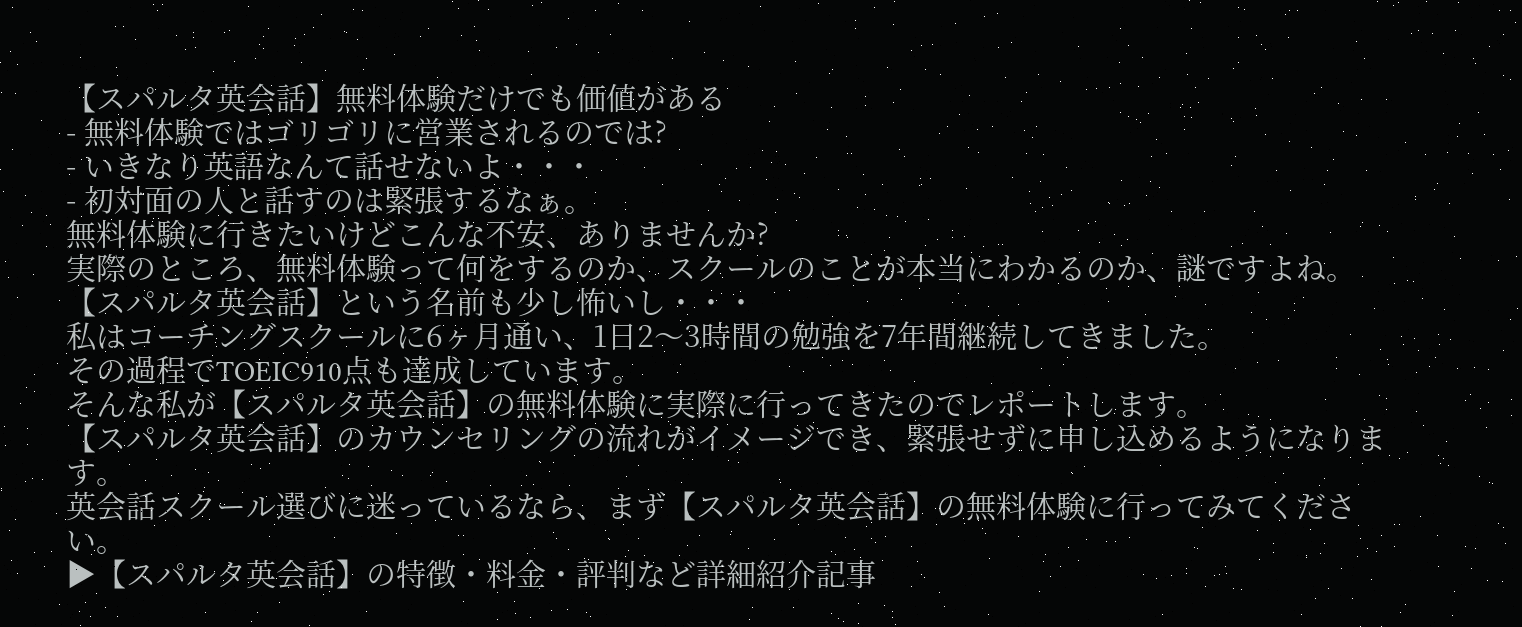【スパルタ英会話】無料体験だけでも価値がある
- 無料体験ではゴリゴリに営業されるのでは?
- いきなり英語なんて話せないよ・・・
- 初対面の人と話すのは緊張するなぁ。
無料体験に行きたいけどこんな不安、ありませんか?
実際のところ、無料体験って何をするのか、スクールのことが本当にわかるのか、謎ですよね。
【スパルタ英会話】という名前も少し怖いし・・・
私はコーチングスクールに6ヶ月通い、1日2〜3時間の勉強を7年間継続してきました。
その過程でTOEIC910点も達成しています。
そんな私が【スパルタ英会話】の無料体験に実際に行ってきたのでレポートします。
【スパルタ英会話】のカウンセリングの流れがイメージでき、緊張せずに申し込めるようになります。
英会話スクール選びに迷っているなら、まず【スパルタ英会話】の無料体験に行ってみてください。
▶【スパルタ英会話】の特徴・料金・評判など詳細紹介記事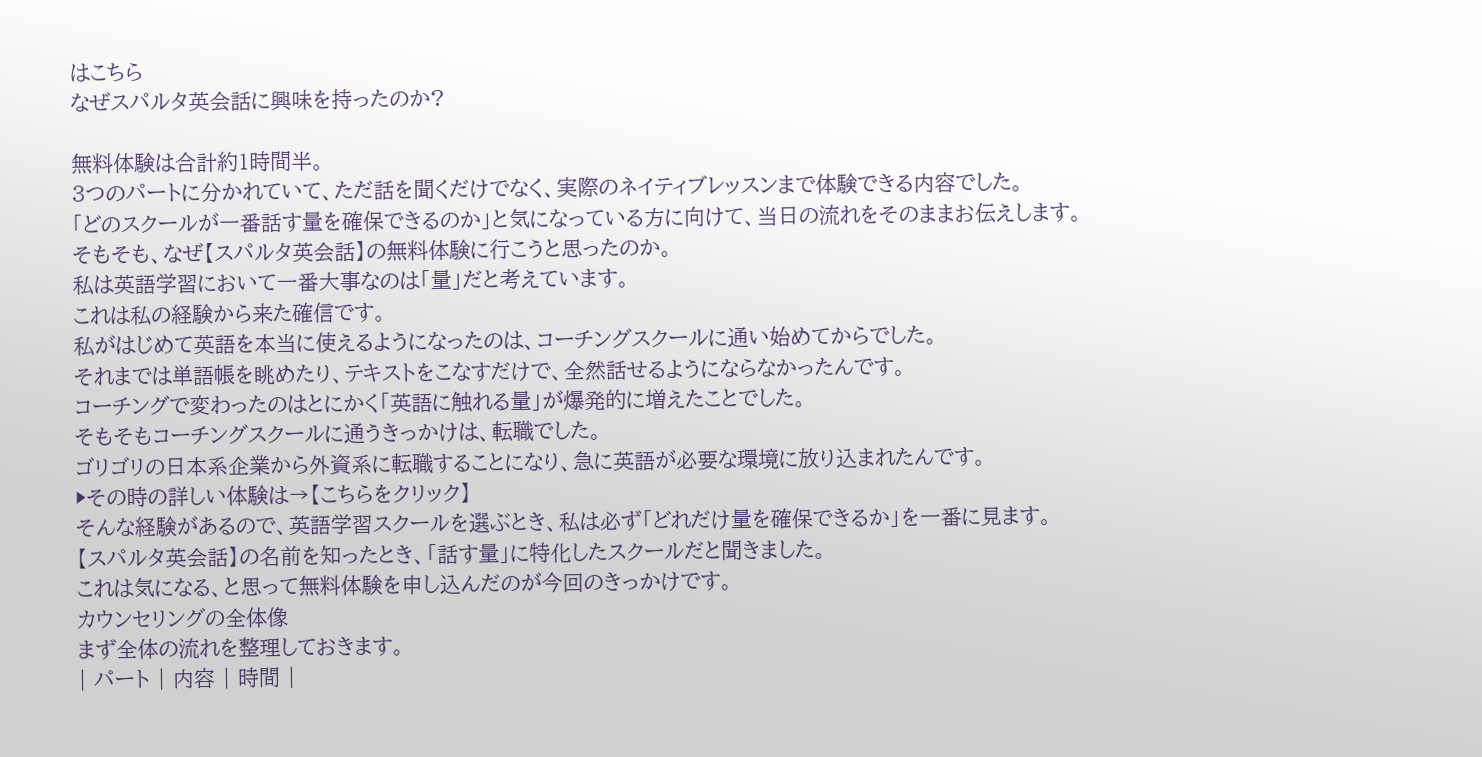はこちら
なぜスパルタ英会話に興味を持ったのか?

無料体験は合計約1時間半。
3つのパートに分かれていて、ただ話を聞くだけでなく、実際のネイティブレッスンまで体験できる内容でした。
「どのスクールが一番話す量を確保できるのか」と気になっている方に向けて、当日の流れをそのままお伝えします。
そもそも、なぜ【スパルタ英会話】の無料体験に行こうと思ったのか。
私は英語学習において一番大事なのは「量」だと考えています。
これは私の経験から来た確信です。
私がはじめて英語を本当に使えるようになったのは、コーチングスクールに通い始めてからでした。
それまでは単語帳を眺めたり、テキストをこなすだけで、全然話せるようにならなかったんです。
コーチングで変わったのはとにかく「英語に触れる量」が爆発的に増えたことでした。
そもそもコーチングスクールに通うきっかけは、転職でした。
ゴリゴリの日本系企業から外資系に転職することになり、急に英語が必要な環境に放り込まれたんです。
▶その時の詳しい体験は→【こちらをクリック】
そんな経験があるので、英語学習スクールを選ぶとき、私は必ず「どれだけ量を確保できるか」を一番に見ます。
【スパルタ英会話】の名前を知ったとき、「話す量」に特化したスクールだと聞きました。
これは気になる、と思って無料体験を申し込んだのが今回のきっかけです。
カウンセリングの全体像
まず全体の流れを整理しておきます。
| パート | 内容 | 時間 |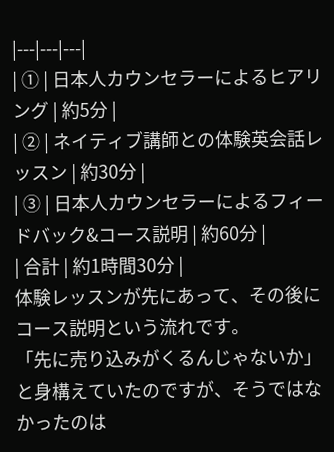|---|---|---|
| ① | 日本人カウンセラーによるヒアリング | 約5分 |
| ② | ネイティブ講師との体験英会話レッスン | 約30分 |
| ③ | 日本人カウンセラーによるフィードバック&コース説明 | 約60分 |
| 合計 | 約1時間30分 |
体験レッスンが先にあって、その後にコース説明という流れです。
「先に売り込みがくるんじゃないか」と身構えていたのですが、そうではなかったのは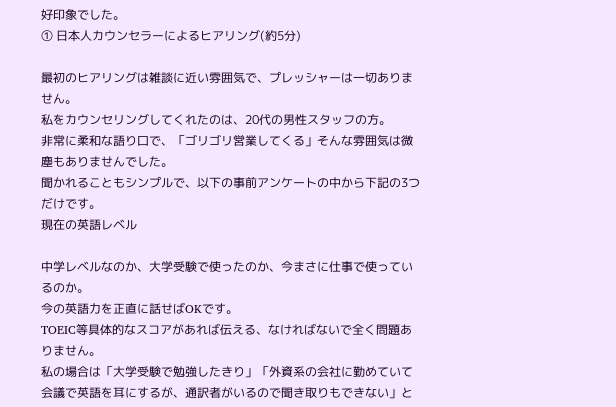好印象でした。
① 日本人カウンセラーによるヒアリング(約5分)

最初のヒアリングは雑談に近い雰囲気で、プレッシャーは一切ありません。
私をカウンセリングしてくれたのは、20代の男性スタッフの方。
非常に柔和な語り口で、「ゴリゴリ営業してくる」そんな雰囲気は微塵もありませんでした。
聞かれることもシンプルで、以下の事前アンケートの中から下記の3つだけです。
現在の英語レベル

中学レベルなのか、大学受験で使ったのか、今まさに仕事で使っているのか。
今の英語力を正直に話せばOKです。
TOEIC等具体的なスコアがあれば伝える、なければないで全く問題ありません。
私の場合は「大学受験で勉強したきり」「外資系の会社に勤めていて会議で英語を耳にするが、通訳者がいるので聞き取りもできない」と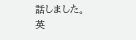話しました。
英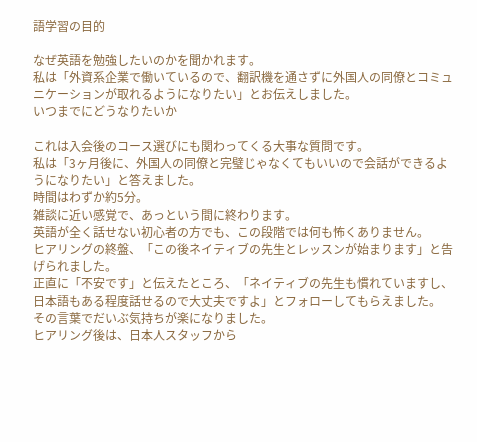語学習の目的

なぜ英語を勉強したいのかを聞かれます。
私は「外資系企業で働いているので、翻訳機を通さずに外国人の同僚とコミュニケーションが取れるようになりたい」とお伝えしました。
いつまでにどうなりたいか

これは入会後のコース選びにも関わってくる大事な質問です。
私は「3ヶ月後に、外国人の同僚と完璧じゃなくてもいいので会話ができるようになりたい」と答えました。
時間はわずか約5分。
雑談に近い感覚で、あっという間に終わります。
英語が全く話せない初心者の方でも、この段階では何も怖くありません。
ヒアリングの終盤、「この後ネイティブの先生とレッスンが始まります」と告げられました。
正直に「不安です」と伝えたところ、「ネイティブの先生も慣れていますし、日本語もある程度話せるので大丈夫ですよ」とフォローしてもらえました。
その言葉でだいぶ気持ちが楽になりました。
ヒアリング後は、日本人スタッフから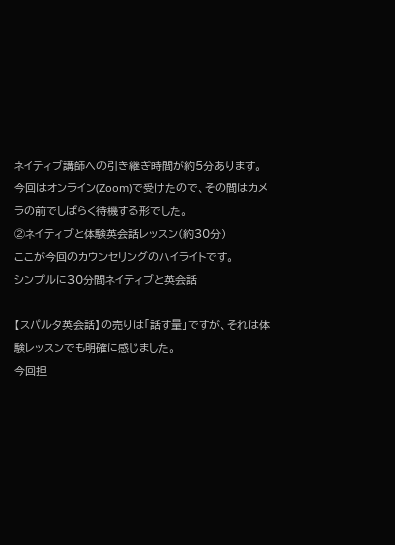ネイティブ講師への引き継ぎ時間が約5分あります。
今回はオンライン(Zoom)で受けたので、その間はカメラの前でしばらく待機する形でした。
②ネイティブと体験英会話レッスン(約30分)
ここが今回のカウンセリングのハイライトです。
シンプルに30分間ネイティブと英会話

【スパルタ英会話】の売りは「話す量」ですが、それは体験レッスンでも明確に感じました。
今回担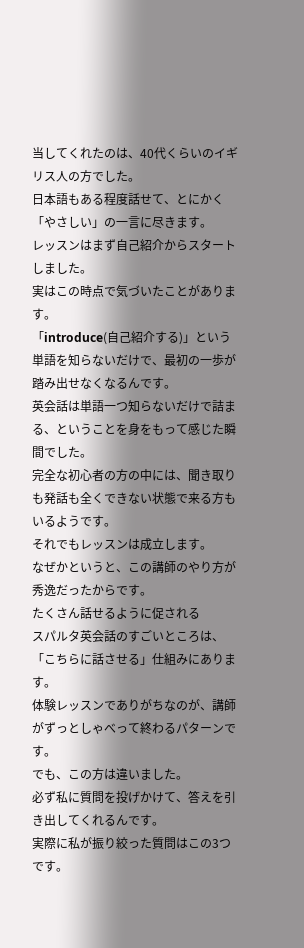当してくれたのは、40代くらいのイギリス人の方でした。
日本語もある程度話せて、とにかく「やさしい」の一言に尽きます。
レッスンはまず自己紹介からスタートしました。
実はこの時点で気づいたことがあります。
「introduce(自己紹介する)」という単語を知らないだけで、最初の一歩が踏み出せなくなるんです。
英会話は単語一つ知らないだけで詰まる、ということを身をもって感じた瞬間でした。
完全な初心者の方の中には、聞き取りも発話も全くできない状態で来る方もいるようです。
それでもレッスンは成立します。
なぜかというと、この講師のやり方が秀逸だったからです。
たくさん話せるように促される
スパルタ英会話のすごいところは、「こちらに話させる」仕組みにあります。
体験レッスンでありがちなのが、講師がずっとしゃべって終わるパターンです。
でも、この方は違いました。
必ず私に質問を投げかけて、答えを引き出してくれるんです。
実際に私が振り絞った質問はこの3つです。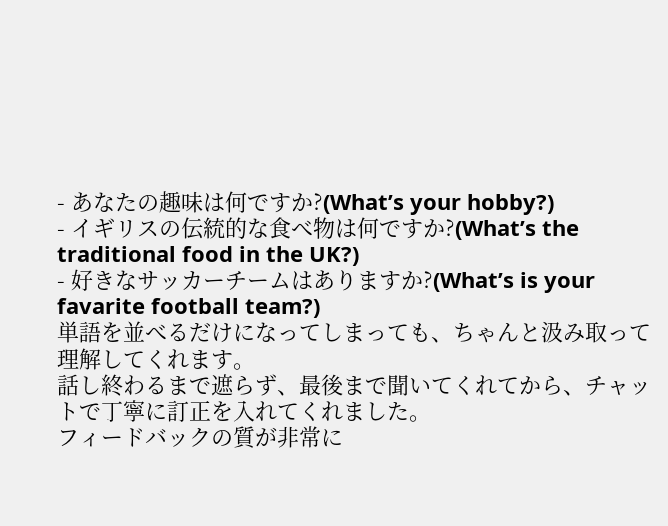- あなたの趣味は何ですか?(What’s your hobby?)
- イギリスの伝統的な食べ物は何ですか?(What’s the traditional food in the UK?)
- 好きなサッカーチームはありますか?(What’s is your favarite football team?)
単語を並べるだけになってしまっても、ちゃんと汲み取って理解してくれます。
話し終わるまで遮らず、最後まで聞いてくれてから、チャットで丁寧に訂正を入れてくれました。
フィードバックの質が非常に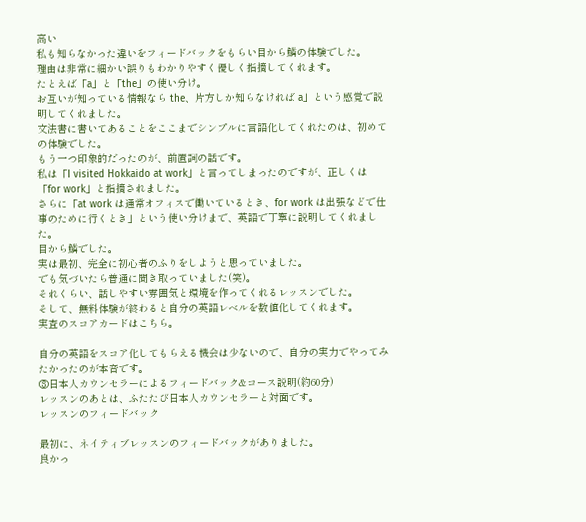高い
私も知らなかった違いをフィードバックをもらい目から鱗の体験でした。
理由は非常に細かい誤りもわかりやすく優しく指摘してくれます。
たとえば「a」と「the」の使い分け。
お互いが知っている情報なら the、片方しか知らなければ a」という感覚で説明してくれました。
文法書に書いてあることをここまでシンプルに言語化してくれたのは、初めての体験でした。
もう一つ印象的だったのが、前置詞の話です。
私は「I visited Hokkaido at work」と言ってしまったのですが、正しくは「for work」と指摘されました。
さらに「at work は通常オフィスで働いているとき、for work は出張などで仕事のために行くとき」という使い分けまで、英語で丁寧に説明してくれました。
目から鱗でした。
実は最初、完全に初心者のふりをしようと思っていました。
でも気づいたら普通に聞き取っていました(笑)。
それくらい、話しやすい雰囲気と環境を作ってくれるレッスンでした。
そして、無料体験が終わると自分の英語レベルを数値化してくれます。
実査のスコアカードはこちら。

自分の英語をスコア化してもらえる機会は少ないので、自分の実力でやってみたかったのが本音です。
③日本人カウンセラーによるフィードバック&コース説明(約60分)
レッスンのあとは、ふたたび日本人カウンセラーと対面です。
レッスンのフィードバック

最初に、ネイティブレッスンのフィードバックがありました。
良かっ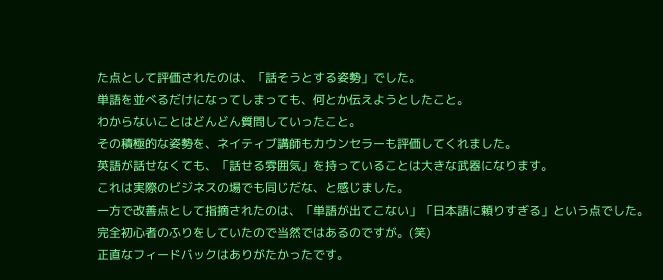た点として評価されたのは、「話そうとする姿勢」でした。
単語を並べるだけになってしまっても、何とか伝えようとしたこと。
わからないことはどんどん質問していったこと。
その積極的な姿勢を、ネイティブ講師もカウンセラーも評価してくれました。
英語が話せなくても、「話せる雰囲気」を持っていることは大きな武器になります。
これは実際のビジネスの場でも同じだな、と感じました。
一方で改善点として指摘されたのは、「単語が出てこない」「日本語に頼りすぎる」という点でした。
完全初心者のふりをしていたので当然ではあるのですが。(笑)
正直なフィードバックはありがたかったです。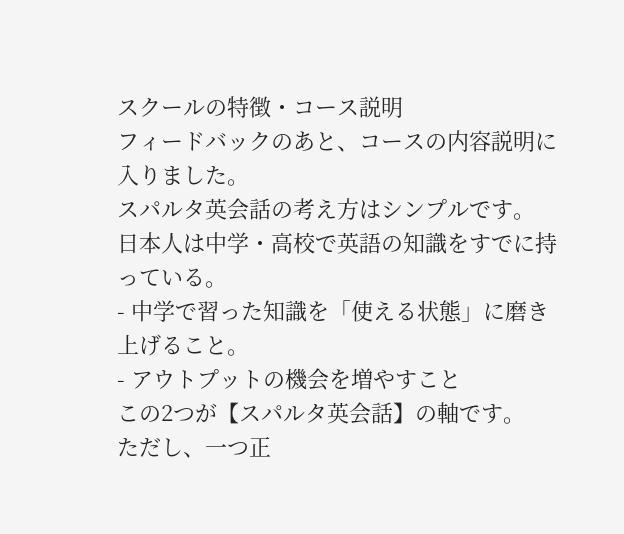スクールの特徴・コース説明
フィードバックのあと、コースの内容説明に入りました。
スパルタ英会話の考え方はシンプルです。
日本人は中学・高校で英語の知識をすでに持っている。
- 中学で習った知識を「使える状態」に磨き上げること。
- アウトプットの機会を増やすこと
この2つが【スパルタ英会話】の軸です。
ただし、一つ正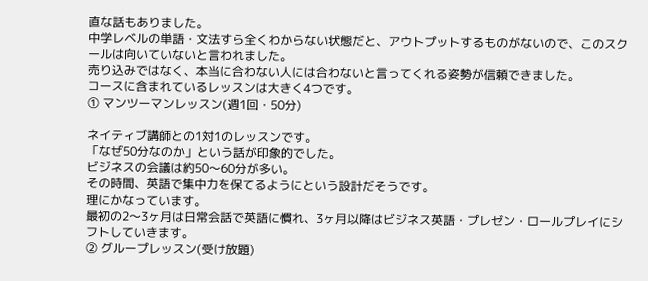直な話もありました。
中学レベルの単語・文法すら全くわからない状態だと、アウトプットするものがないので、このスクールは向いていないと言われました。
売り込みではなく、本当に合わない人には合わないと言ってくれる姿勢が信頼できました。
コースに含まれているレッスンは大きく4つです。
① マンツーマンレッスン(週1回・50分)

ネイティブ講師との1対1のレッスンです。
「なぜ50分なのか」という話が印象的でした。
ビジネスの会議は約50〜60分が多い。
その時間、英語で集中力を保てるようにという設計だそうです。
理にかなっています。
最初の2〜3ヶ月は日常会話で英語に慣れ、3ヶ月以降はビジネス英語・プレゼン・ロールプレイにシフトしていきます。
② グループレッスン(受け放題)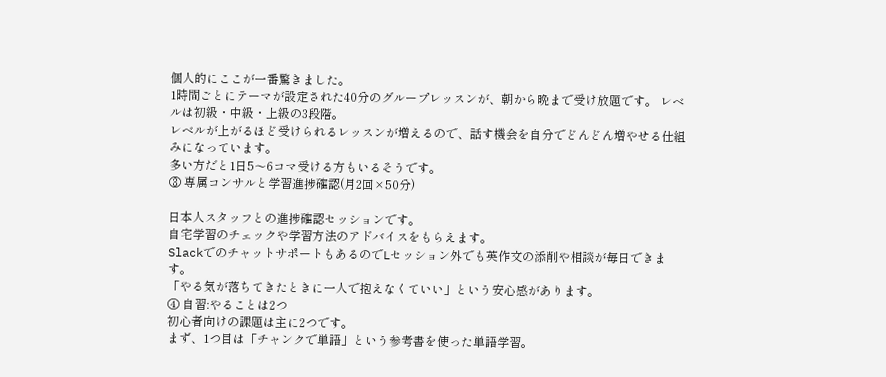個人的にここが一番驚きました。
1時間ごとにテーマが設定された40分のグループレッスンが、朝から晩まで受け放題です。 レベルは初級・中級・上級の3段階。
レベルが上がるほど受けられるレッスンが増えるので、話す機会を自分でどんどん増やせる仕組みになっています。
多い方だと1日5〜6コマ受ける方もいるそうです。
③ 専属コンサルと学習進捗確認(月2回×50分)

日本人スタッフとの進捗確認セッションです。
自宅学習のチェックや学習方法のアドバイスをもらえます。
SlackでのチャットサポートもあるのでLセッション外でも英作文の添削や相談が毎日できます。
「やる気が落ちてきたときに一人で抱えなくていい」という安心感があります。
④ 自習:やることは2つ
初心者向けの課題は主に2つです。
まず、1つ目は「チャンクで単語」という参考書を使った単語学習。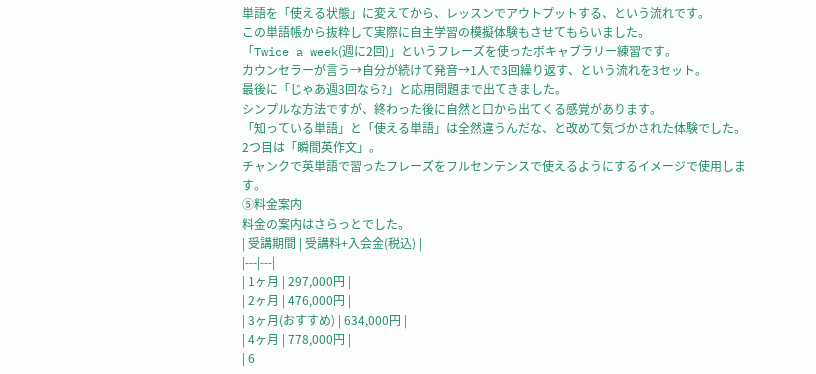単語を「使える状態」に変えてから、レッスンでアウトプットする、という流れです。
この単語帳から抜粋して実際に自主学習の模擬体験もさせてもらいました。
「Twice a week(週に2回)」というフレーズを使ったボキャブラリー練習です。
カウンセラーが言う→自分が続けて発音→1人で3回繰り返す、という流れを3セット。
最後に「じゃあ週3回なら?」と応用問題まで出てきました。
シンプルな方法ですが、終わった後に自然と口から出てくる感覚があります。
「知っている単語」と「使える単語」は全然違うんだな、と改めて気づかされた体験でした。
2つ目は「瞬間英作文」。
チャンクで英単語で習ったフレーズをフルセンテンスで使えるようにするイメージで使用します。
⑤料金案内
料金の案内はさらっとでした。
| 受講期間 | 受講料+入会金(税込) |
|---|---|
| 1ヶ月 | 297,000円 |
| 2ヶ月 | 476,000円 |
| 3ヶ月(おすすめ) | 634,000円 |
| 4ヶ月 | 778,000円 |
| 6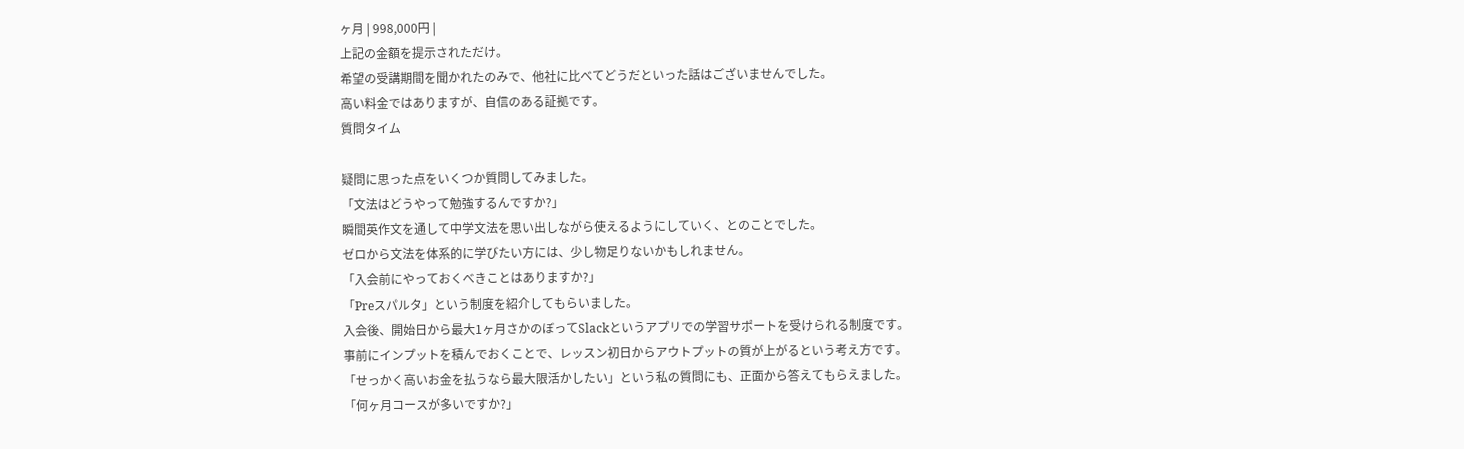ヶ月 | 998,000円 |
上記の金額を提示されただけ。
希望の受講期間を聞かれたのみで、他社に比べてどうだといった話はございませんでした。
高い料金ではありますが、自信のある証拠です。
質問タイム

疑問に思った点をいくつか質問してみました。
「文法はどうやって勉強するんですか?」
瞬間英作文を通して中学文法を思い出しながら使えるようにしていく、とのことでした。
ゼロから文法を体系的に学びたい方には、少し物足りないかもしれません。
「入会前にやっておくべきことはありますか?」
「Preスパルタ」という制度を紹介してもらいました。
入会後、開始日から最大1ヶ月さかのぼってSlackというアプリでの学習サポートを受けられる制度です。
事前にインプットを積んでおくことで、レッスン初日からアウトプットの質が上がるという考え方です。
「せっかく高いお金を払うなら最大限活かしたい」という私の質問にも、正面から答えてもらえました。
「何ヶ月コースが多いですか?」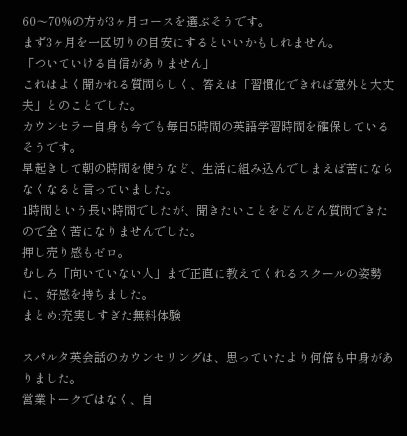60〜70%の方が3ヶ月コースを選ぶそうです。
まず3ヶ月を一区切りの目安にするといいかもしれません。
「ついていける自信がありません」
これはよく聞かれる質問らしく、答えは「習慣化できれば意外と大丈夫」とのことでした。
カウンセラー自身も今でも毎日5時間の英語学習時間を確保しているそうです。
早起きして朝の時間を使うなど、生活に組み込んでしまえば苦にならなくなると言っていました。
1時間という長い時間でしたが、聞きたいことをどんどん質問できたので全く苦になりませんでした。
押し売り感もゼロ。
むしろ「向いていない人」まで正直に教えてくれるスクールの姿勢に、好感を持ちました。
まとめ:充実しすぎた無料体験

スパルタ英会話のカウンセリングは、思っていたより何倍も中身がありました。
営業トークではなく、自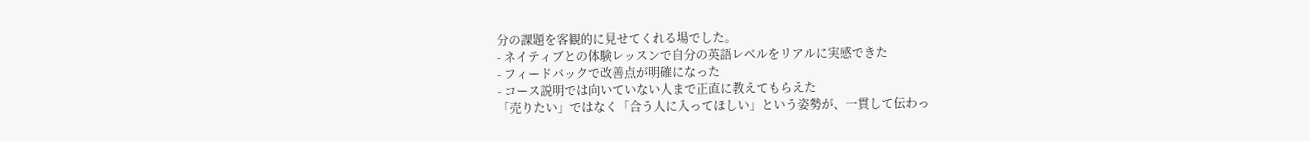分の課題を客観的に見せてくれる場でした。
- ネイティブとの体験レッスンで自分の英語レベルをリアルに実感できた
- フィードバックで改善点が明確になった
- コース説明では向いていない人まで正直に教えてもらえた
「売りたい」ではなく「合う人に入ってほしい」という姿勢が、一貫して伝わっ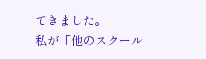てきました。
私が「他のスクール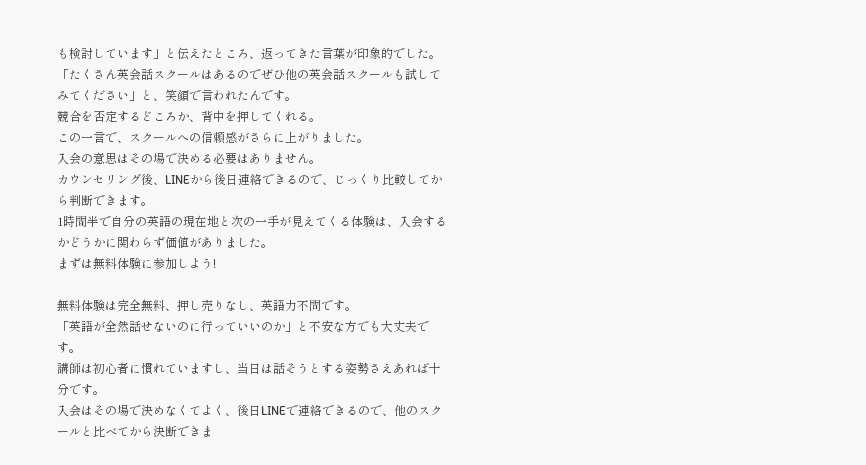も検討しています」と伝えたところ、返ってきた言葉が印象的でした。
「たくさん英会話スクールはあるのでぜひ他の英会話スクールも試してみてください」と、笑顔で言われたんです。
競合を否定するどころか、背中を押してくれる。
この一言で、スクールへの信頼感がさらに上がりました。
入会の意思はその場で決める必要はありません。
カウンセリング後、LINEから後日連絡できるので、じっくり比較してから判断できます。
1時間半で自分の英語の現在地と次の一手が見えてくる体験は、入会するかどうかに関わらず価値がありました。
まずは無料体験に参加しよう!

無料体験は完全無料、押し売りなし、英語力不問です。
「英語が全然話せないのに行っていいのか」と不安な方でも大丈夫です。
講師は初心者に慣れていますし、当日は話そうとする姿勢さえあれば十分です。
入会はその場で決めなくてよく、後日LINEで連絡できるので、他のスクールと比べてから決断できま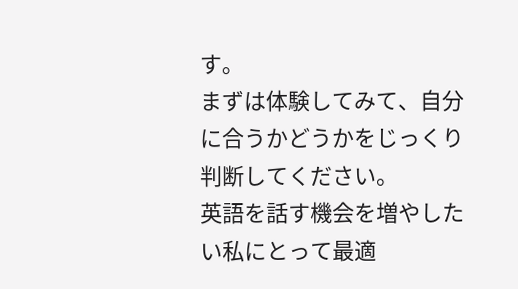す。
まずは体験してみて、自分に合うかどうかをじっくり判断してください。
英語を話す機会を増やしたい私にとって最適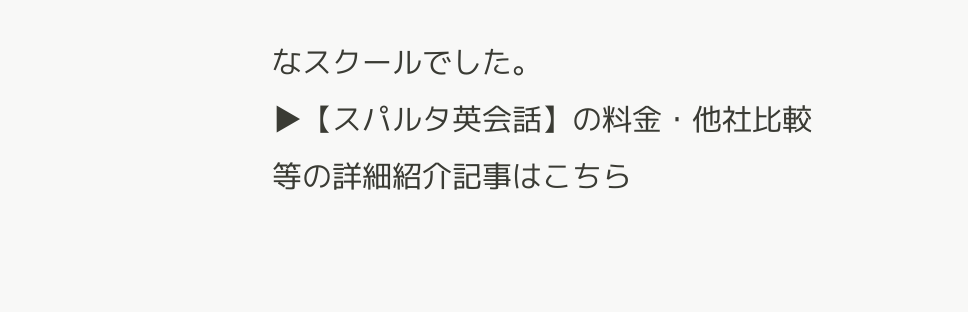なスクールでした。
▶【スパルタ英会話】の料金・他社比較等の詳細紹介記事はこちら